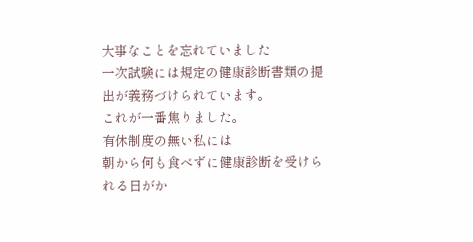大事なことを忘れていました
一次試験には規定の健康診断書類の提出が義務づけられています。
これが一番焦りました。
有休制度の無い私には
朝から何も食べずに健康診断を受けられる日がか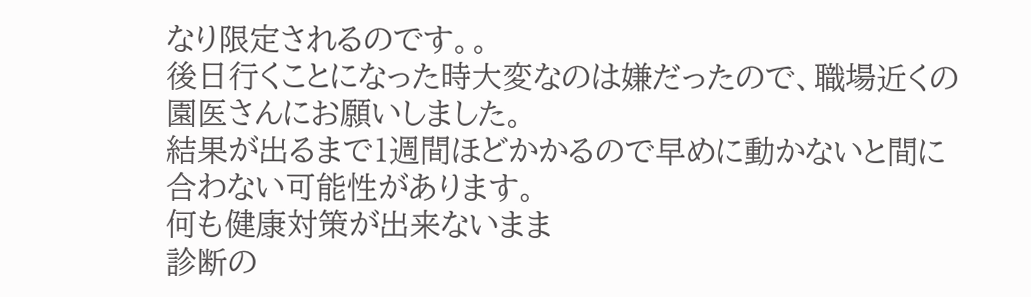なり限定されるのです。。
後日行くことになった時大変なのは嫌だったので、職場近くの園医さんにお願いしました。
結果が出るまで1週間ほどかかるので早めに動かないと間に合わない可能性があります。
何も健康対策が出来ないまま
診断の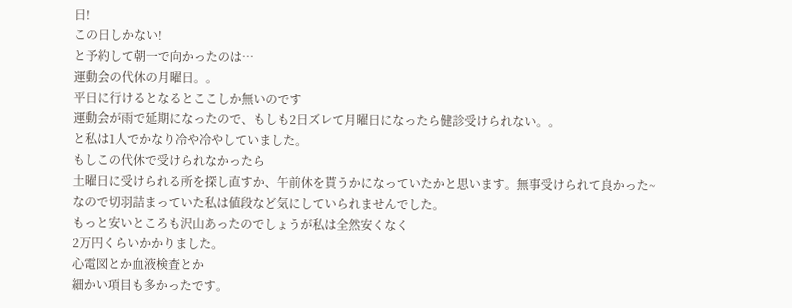日!
この日しかない!
と予約して朝一で向かったのは…
運動会の代休の月曜日。。
平日に行けるとなるとここしか無いのです
運動会が雨で延期になったので、もしも2日ズレて月曜日になったら健診受けられない。。
と私は1人でかなり冷や冷やしていました。
もしこの代休で受けられなかったら
土曜日に受けられる所を探し直すか、午前休を貰うかになっていたかと思います。無事受けられて良かった~
なので切羽詰まっていた私は値段など気にしていられませんでした。
もっと安いところも沢山あったのでしょうが私は全然安くなく
2万円くらいかかりました。
心電図とか血液検査とか
細かい項目も多かったです。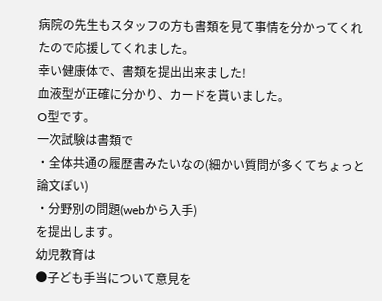病院の先生もスタッフの方も書類を見て事情を分かってくれたので応援してくれました。
幸い健康体で、書類を提出出来ました!
血液型が正確に分かり、カードを貰いました。
O型です。
一次試験は書類で
・全体共通の履歴書みたいなの(細かい質問が多くてちょっと論文ぽい)
・分野別の問題(webから入手)
を提出します。
幼児教育は
●子ども手当について意見を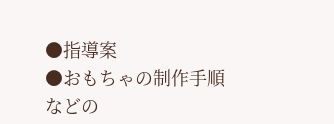●指導案
●おもちゃの制作手順
などの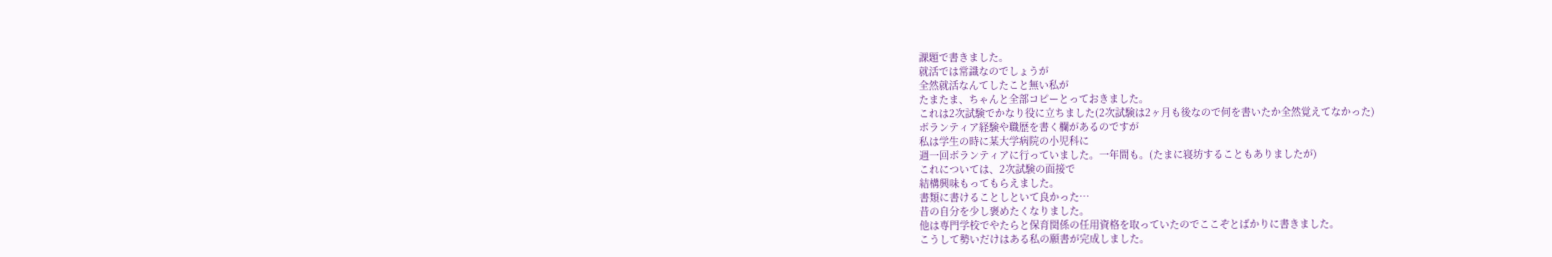課題で書きました。
就活では常識なのでしょうが
全然就活なんてしたこと無い私が
たまたま、ちゃんと全部コピーとっておきました。
これは2次試験でかなり役に立ちました(2次試験は2ヶ月も後なので何を書いたか全然覚えてなかった)
ボランティア経験や職歴を書く欄があるのですが
私は学生の時に某大学病院の小児科に
週一回ボランティアに行っていました。一年間も。(たまに寝坊することもありましたが)
これについては、2次試験の面接で
結構興味もってもらえました。
書類に書けることしといて良かった…
昔の自分を少し褒めたくなりました。
他は専門学校でやたらと保育関係の任用資格を取っていたのでここぞとばかりに書きました。
こうして勢いだけはある私の願書が完成しました。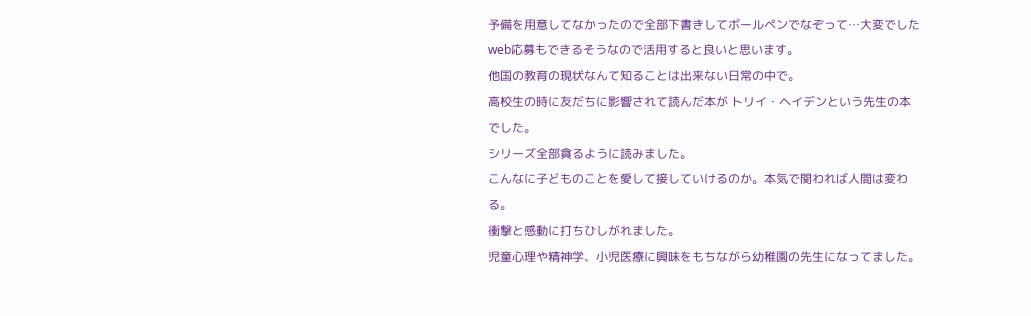予備を用意してなかったので全部下書きしてボールペンでなぞって…大変でしたweb応募もできるそうなので活用すると良いと思います。
他国の教育の現状なんて知ることは出来ない日常の中で。
高校生の時に友だちに影響されて読んだ本が トリイ・ヘイデンという先生の本でした。
シリーズ全部貪るように読みました。
こんなに子どものことを愛して接していけるのか。本気で関われば人間は変わる。
衝撃と感動に打ちひしがれました。
児童心理や精神学、小児医療に興味をもちながら幼稚園の先生になってました。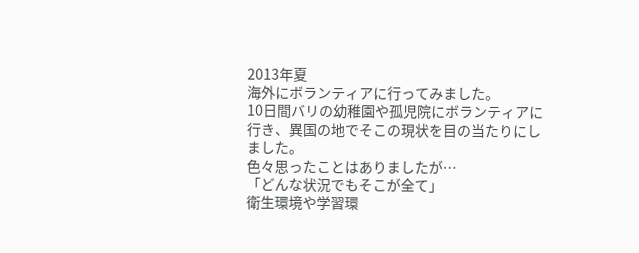2013年夏
海外にボランティアに行ってみました。
10日間バリの幼稚園や孤児院にボランティアに行き、異国の地でそこの現状を目の当たりにしました。
色々思ったことはありましたが…
「どんな状況でもそこが全て」
衛生環境や学習環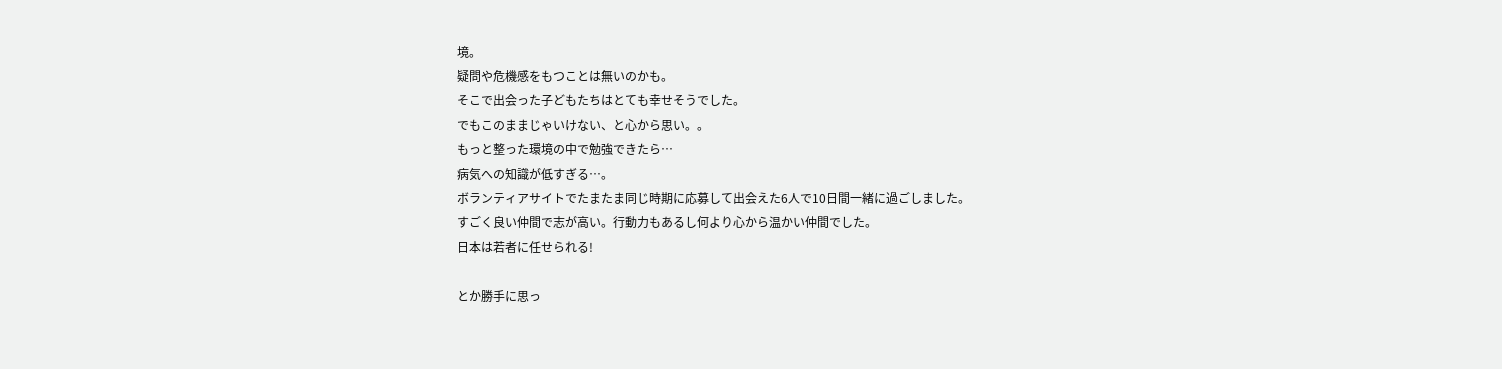境。
疑問や危機感をもつことは無いのかも。
そこで出会った子どもたちはとても幸せそうでした。
でもこのままじゃいけない、と心から思い。。
もっと整った環境の中で勉強できたら…
病気への知識が低すぎる…。
ボランティアサイトでたまたま同じ時期に応募して出会えた6人で10日間一緒に過ごしました。
すごく良い仲間で志が高い。行動力もあるし何より心から温かい仲間でした。
日本は若者に任せられる!

とか勝手に思っ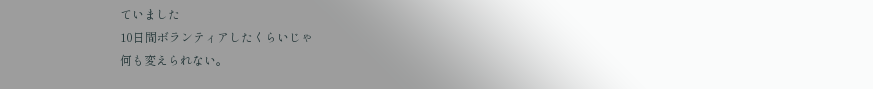ていました
10日間ボランティアしたくらいじゃ
何も変えられない。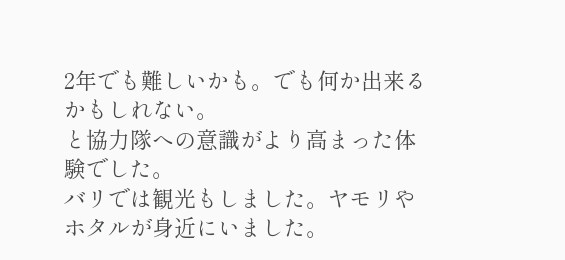2年でも難しいかも。でも何か出来るかもしれない。
と協力隊への意識がより高まった体験でした。
バリでは観光もしました。ヤモリやホタルが身近にいました。